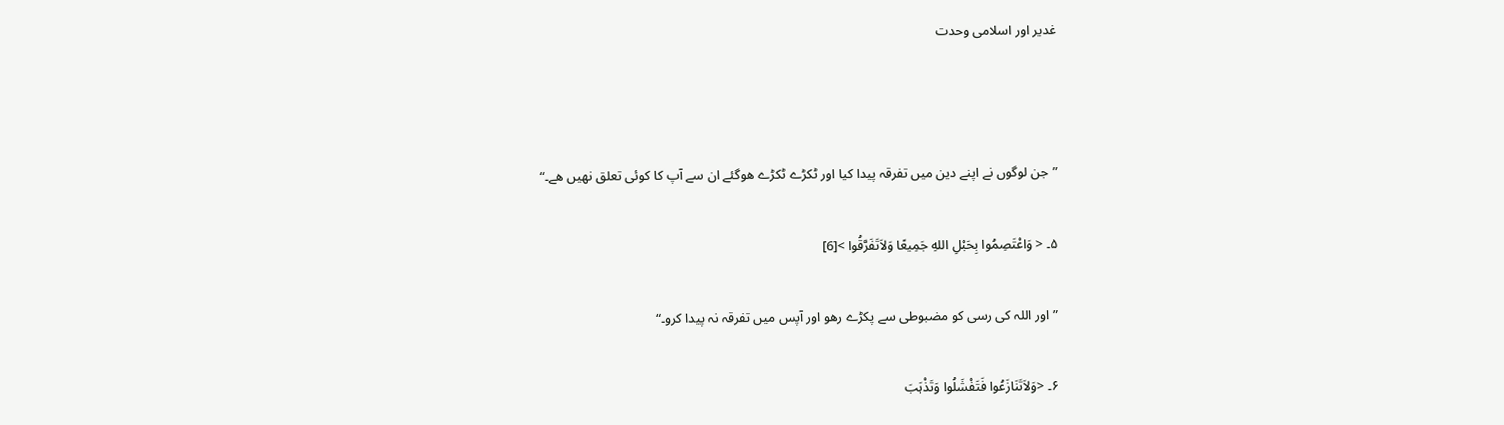غدیر اور اسلامی وحدت



”جن لوگوں نے اپنے دین میں تفرقہ پیدا کیا اور ٹکڑے ٹکڑے ھوگئے ان سے آپ کا کوئی تعلق نھیں ھے۔“

۵۔ < وَاعْتَصِمُوا بِحَبْلِ اللهِ جَمِیعًا وَلاَتَفَرَّقُوا >[6]

”اور اللہ کی رسی کو مضبوطی سے پکڑے رھو اور آپس میں تفرقہ نہ پیدا کرو۔“

۶۔ <وَلاَتَنَازَعُوا فَتَفْشَلُوا وَتَذْہَبَ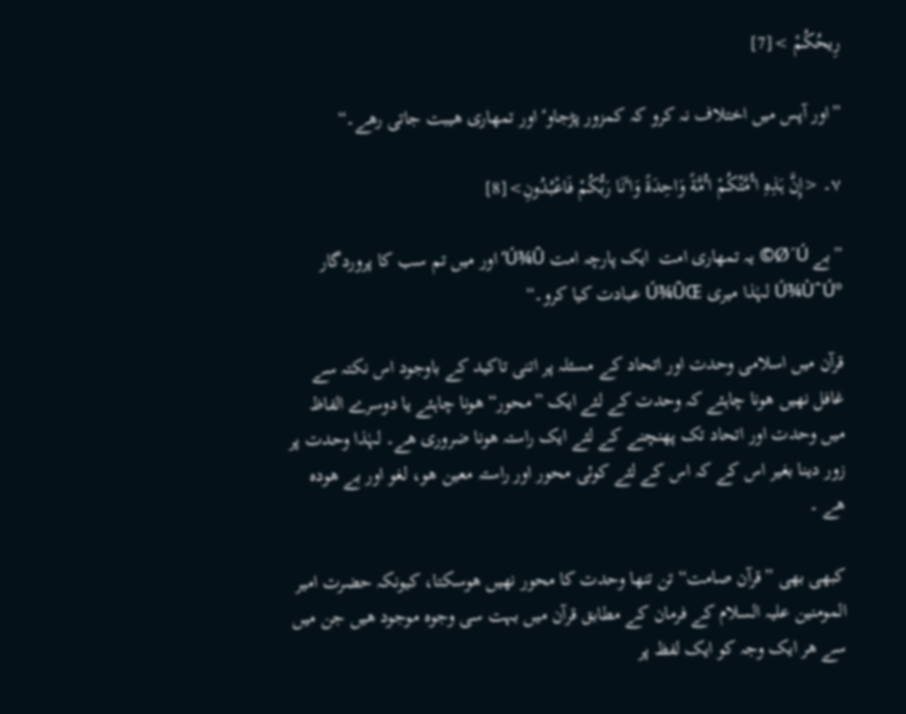رِیحُکُمْ >[7]

”اور آپس میں اختلاف نہ کرو کہ کمزور پڑجاوٴ اور تمھاری ھیبت جاتی رھے۔“

۷۔ <إِنَّ ہَذِہِ اٴُمَّتُکُمْ اٴُمَّةً وَاحِدَةً وَاٴَنَا رَبُّکُمْ فَاعْبُدُونِ>[8]

”بے Ø´Ú© یہ تمھاری امت  ایک پارچہ امت Ú¾Û’ اور میں تم سب کا پروردگار Ú¾ÙˆÚº لہٰذا میری Ú¾ÛŒ عبادت کیا کرو۔“

قرآن میں اسلامی وحدت اور اتحاد کے مسئلہ پر اتنی تاکید کے باوجود اس نکتہ سے غافل نھیں ھونا چاہئے کہ وحدت کے لئے ایک ”محور“ ھونا چاہئے یا دوسرے الفاظ میں وحدت اور اتحاد تک پھنچنے کے لئے ایک راستہ ھونا ضروری ھے۔ لہٰذا وحدت پر زور دینا بغیر اس کے کہ اس کے لئے کوئی محور اور راستہ معین ھو، لغو اور بے ھودہ ھے ۔

کبھی بھی ”قرآن صامت“ تن تنھا وحدت کا محور نھیں ھوسکتا، کیونکہ حضرت امیر المومنین علیہ السلام کے فرمان کے مطابق قرآن میں بہت سی وجوہ موجود ھیں جن میں سے ھر ایک وجہ کو ایک لفظ پر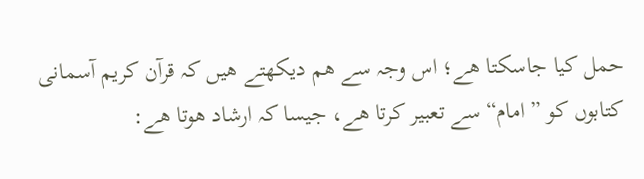حمل کیا جاسکتا ھے؛ اس وجہ سے ھم دیکھتے ھیں کہ قرآن کریم آسمانی کتابوں کو ”امام“ سے تعبیر کرتا ھے، جیسا کہ ارشاد ھوتا ھے: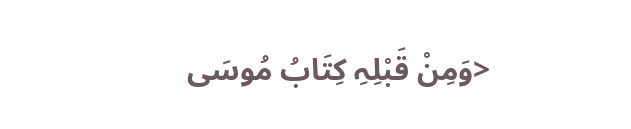<وَمِنْ قَبْلِہِ کِتَابُ مُوسَی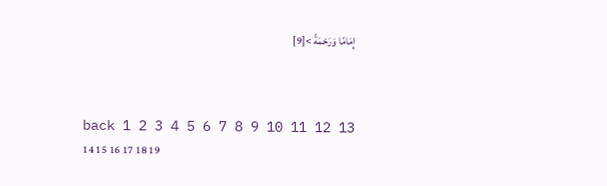إِمَامًا وَرَحْمَةً >[9]



back 1 2 3 4 5 6 7 8 9 10 11 12 13 14 15 16 17 18 19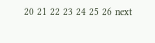20 21 22 23 24 25 26 next